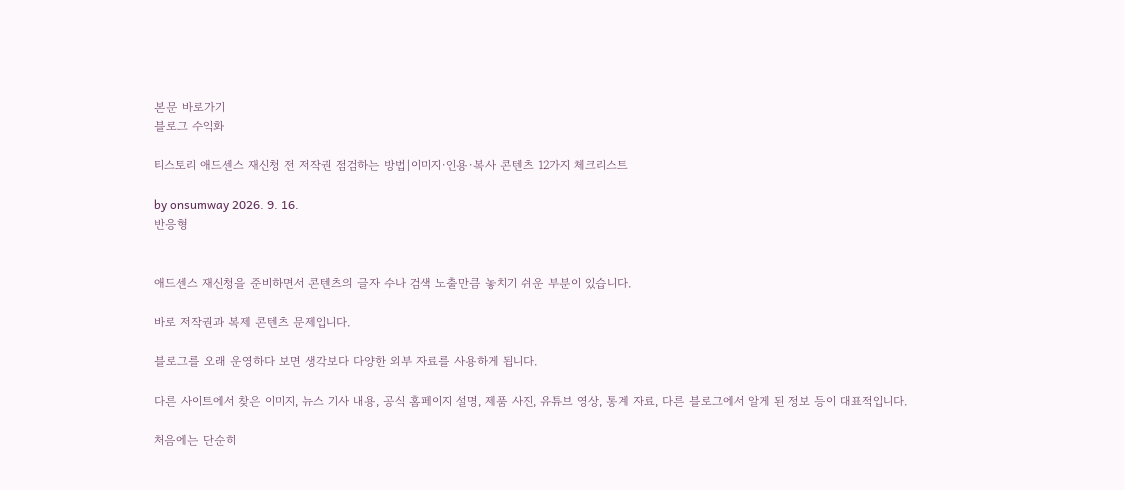본문 바로가기
블로그 수익화

티스토리 애드센스 재신청 전 저작권 점검하는 방법|이미지·인용·복사 콘텐츠 12가지 체크리스트

by onsumway 2026. 9. 16.
반응형


애드센스 재신청을 준비하면서 콘텐츠의 글자 수나 검색 노출만큼 놓치기 쉬운 부분이 있습니다.

바로 저작권과 복제 콘텐츠 문제입니다.

블로그를 오래 운영하다 보면 생각보다 다양한 외부 자료를 사용하게 됩니다.

다른 사이트에서 찾은 이미지, 뉴스 기사 내용, 공식 홈페이지 설명, 제품 사진, 유튜브 영상, 통계 자료, 다른 블로그에서 알게 된 정보 등이 대표적입니다.

처음에는 단순히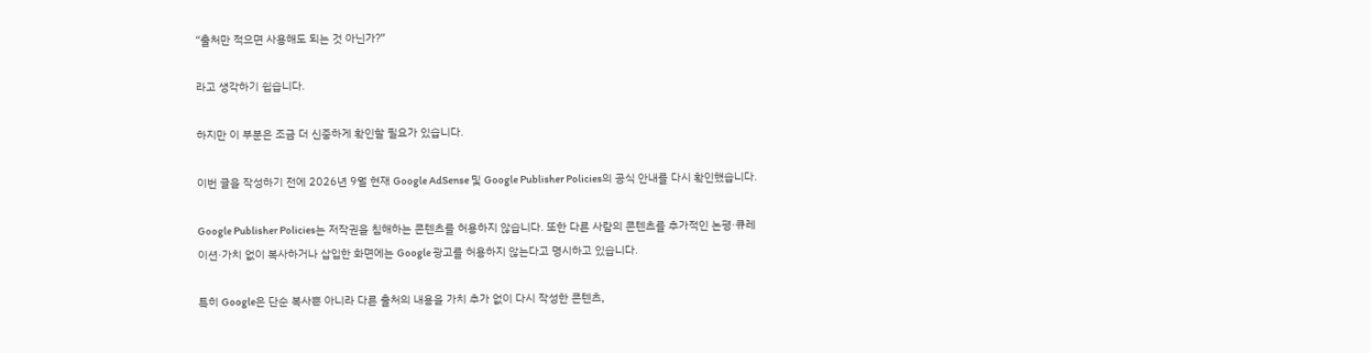“출처만 적으면 사용해도 되는 것 아닌가?”

라고 생각하기 쉽습니다.

하지만 이 부분은 조금 더 신중하게 확인할 필요가 있습니다.

이번 글을 작성하기 전에 2026년 9월 현재 Google AdSense 및 Google Publisher Policies의 공식 안내를 다시 확인했습니다.

Google Publisher Policies는 저작권을 침해하는 콘텐츠를 허용하지 않습니다. 또한 다른 사람의 콘텐츠를 추가적인 논평·큐레이션·가치 없이 복사하거나 삽입한 화면에는 Google 광고를 허용하지 않는다고 명시하고 있습니다.

특히 Google은 단순 복사뿐 아니라 다른 출처의 내용을 가치 추가 없이 다시 작성한 콘텐츠,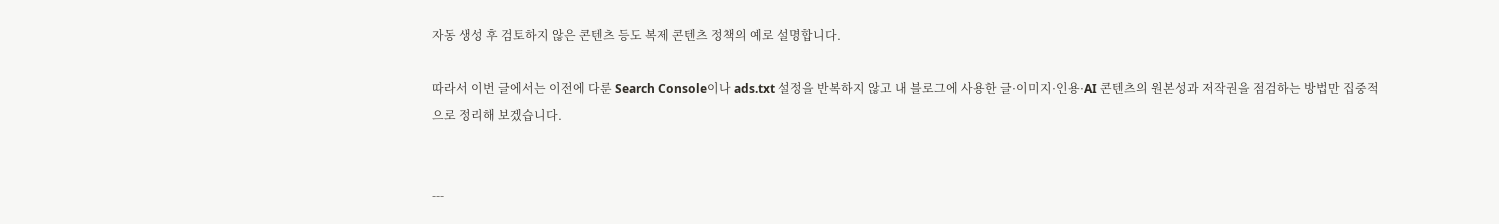자동 생성 후 검토하지 않은 콘텐츠 등도 복제 콘텐츠 정책의 예로 설명합니다.

따라서 이번 글에서는 이전에 다룬 Search Console이나 ads.txt 설정을 반복하지 않고 내 블로그에 사용한 글·이미지·인용·AI 콘텐츠의 원본성과 저작권을 점검하는 방법만 집중적으로 정리해 보겠습니다.


---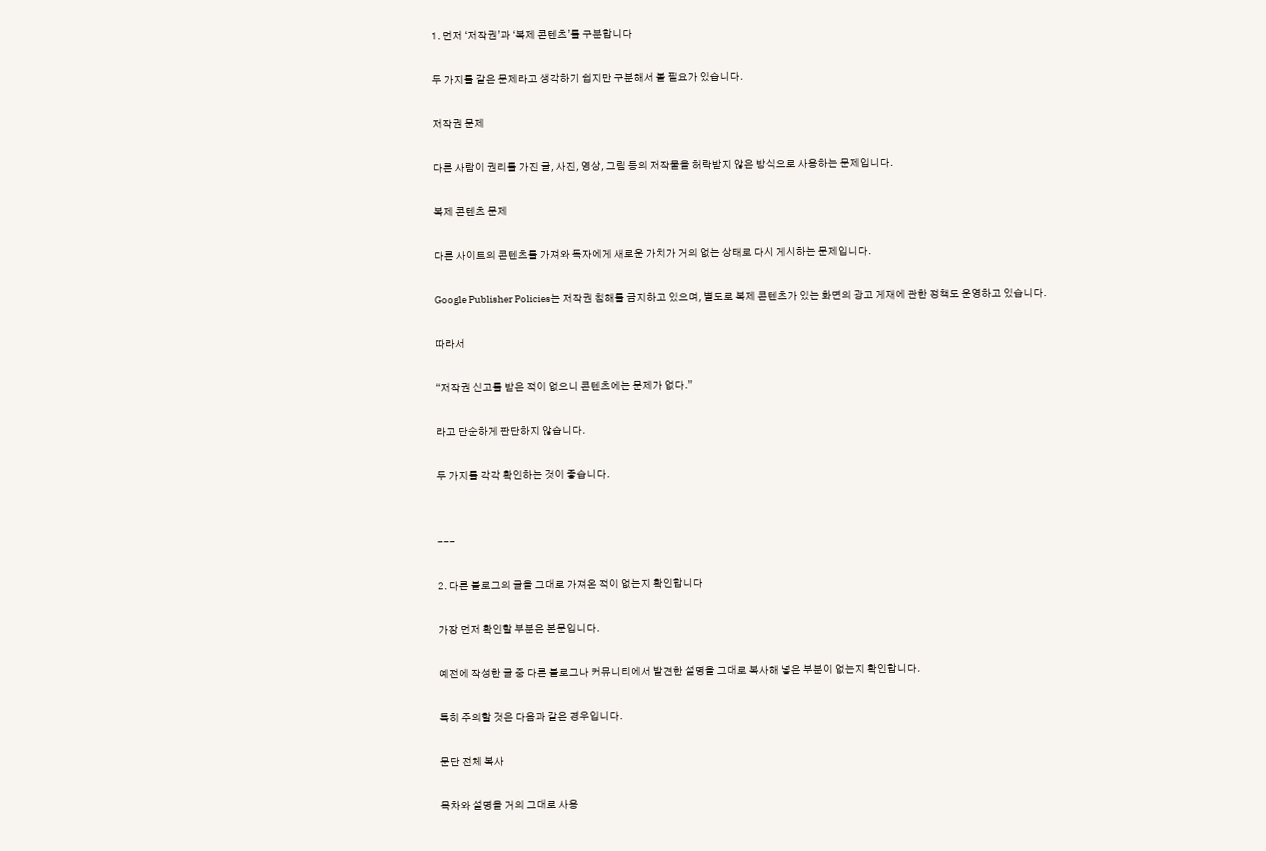1. 먼저 ‘저작권’과 ‘복제 콘텐츠’를 구분합니다

두 가지를 같은 문제라고 생각하기 쉽지만 구분해서 볼 필요가 있습니다.

저작권 문제

다른 사람이 권리를 가진 글, 사진, 영상, 그림 등의 저작물을 허락받지 않은 방식으로 사용하는 문제입니다.

복제 콘텐츠 문제

다른 사이트의 콘텐츠를 가져와 독자에게 새로운 가치가 거의 없는 상태로 다시 게시하는 문제입니다.

Google Publisher Policies는 저작권 침해를 금지하고 있으며, 별도로 복제 콘텐츠가 있는 화면의 광고 게재에 관한 정책도 운영하고 있습니다.

따라서

“저작권 신고를 받은 적이 없으니 콘텐츠에는 문제가 없다.”

라고 단순하게 판단하지 않습니다.

두 가지를 각각 확인하는 것이 좋습니다.


---

2. 다른 블로그의 글을 그대로 가져온 적이 없는지 확인합니다

가장 먼저 확인할 부분은 본문입니다.

예전에 작성한 글 중 다른 블로그나 커뮤니티에서 발견한 설명을 그대로 복사해 넣은 부분이 없는지 확인합니다.

특히 주의할 것은 다음과 같은 경우입니다.

문단 전체 복사

목차와 설명을 거의 그대로 사용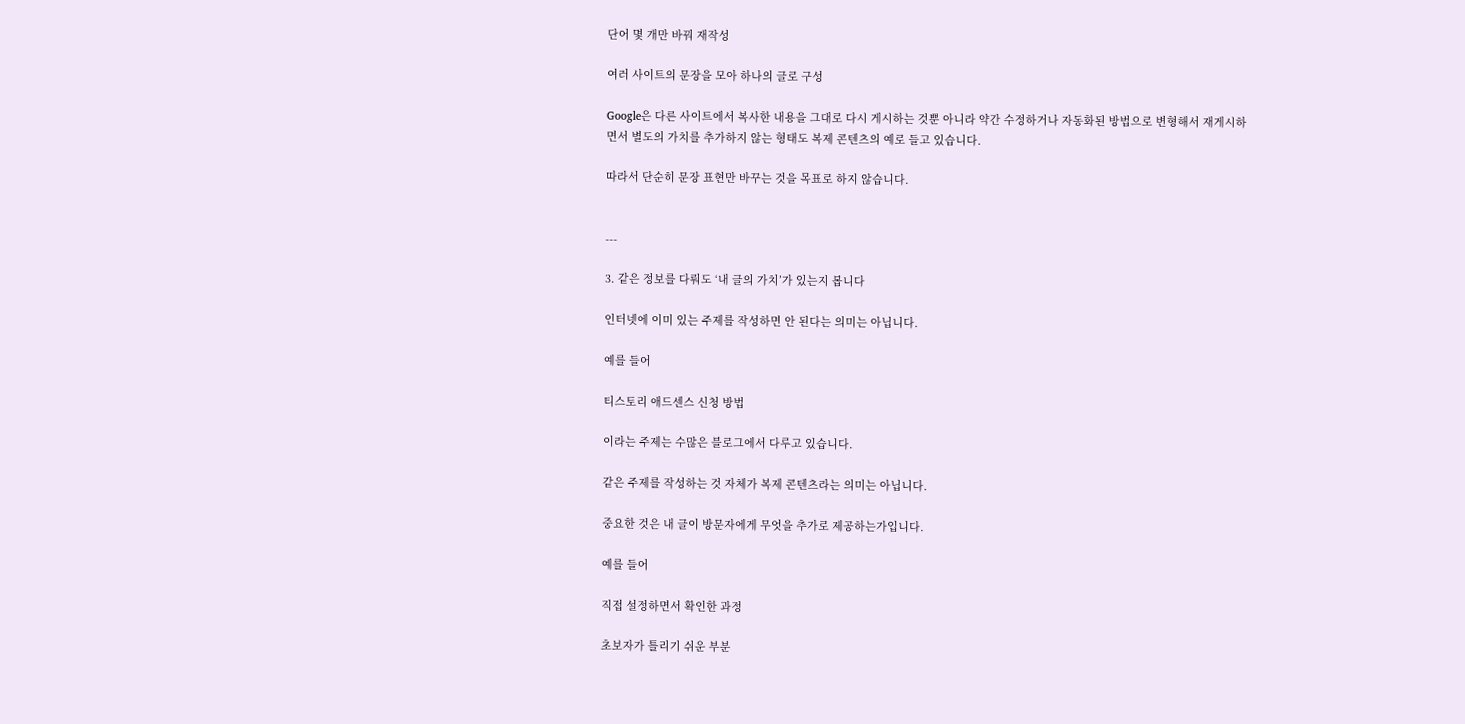단어 몇 개만 바꿔 재작성

여러 사이트의 문장을 모아 하나의 글로 구성

Google은 다른 사이트에서 복사한 내용을 그대로 다시 게시하는 것뿐 아니라 약간 수정하거나 자동화된 방법으로 변형해서 재게시하면서 별도의 가치를 추가하지 않는 형태도 복제 콘텐츠의 예로 들고 있습니다.

따라서 단순히 문장 표현만 바꾸는 것을 목표로 하지 않습니다.


---

3. 같은 정보를 다뤄도 ‘내 글의 가치’가 있는지 봅니다

인터넷에 이미 있는 주제를 작성하면 안 된다는 의미는 아닙니다.

예를 들어

티스토리 애드센스 신청 방법

이라는 주제는 수많은 블로그에서 다루고 있습니다.

같은 주제를 작성하는 것 자체가 복제 콘텐츠라는 의미는 아닙니다.

중요한 것은 내 글이 방문자에게 무엇을 추가로 제공하는가입니다.

예를 들어

직접 설정하면서 확인한 과정

초보자가 틀리기 쉬운 부분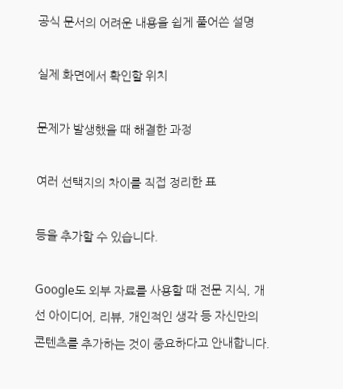공식 문서의 어려운 내용을 쉽게 풀어쓴 설명

실제 화면에서 확인할 위치

문제가 발생했을 때 해결한 과정

여러 선택지의 차이를 직접 정리한 표

등을 추가할 수 있습니다.

Google도 외부 자료를 사용할 때 전문 지식, 개선 아이디어, 리뷰, 개인적인 생각 등 자신만의 콘텐츠를 추가하는 것이 중요하다고 안내합니다.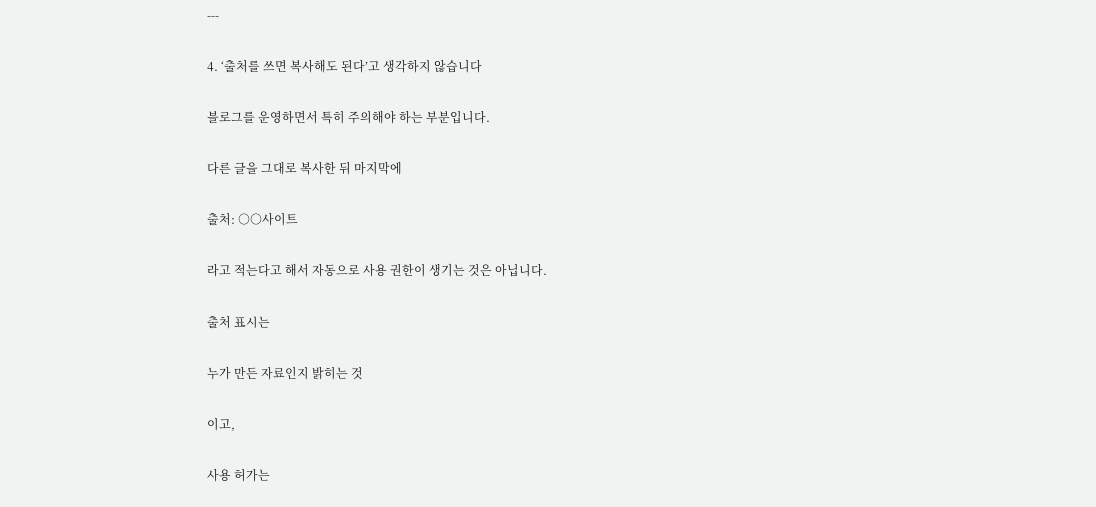---

4. ‘출처를 쓰면 복사해도 된다’고 생각하지 않습니다

블로그를 운영하면서 특히 주의해야 하는 부분입니다.

다른 글을 그대로 복사한 뒤 마지막에

출처: ○○사이트

라고 적는다고 해서 자동으로 사용 권한이 생기는 것은 아닙니다.

출처 표시는

누가 만든 자료인지 밝히는 것

이고,

사용 허가는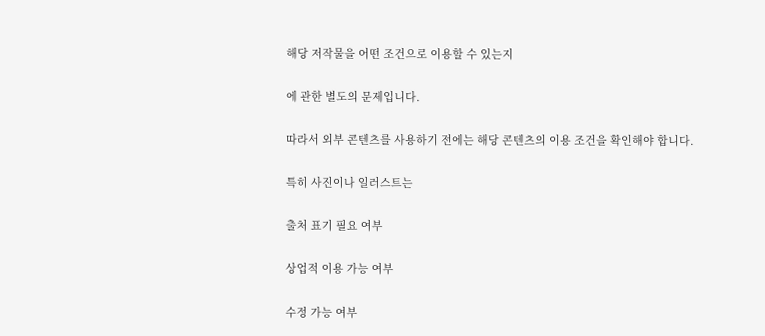해당 저작물을 어떤 조건으로 이용할 수 있는지

에 관한 별도의 문제입니다.

따라서 외부 콘텐츠를 사용하기 전에는 해당 콘텐츠의 이용 조건을 확인해야 합니다.

특히 사진이나 일러스트는

출처 표기 필요 여부

상업적 이용 가능 여부

수정 가능 여부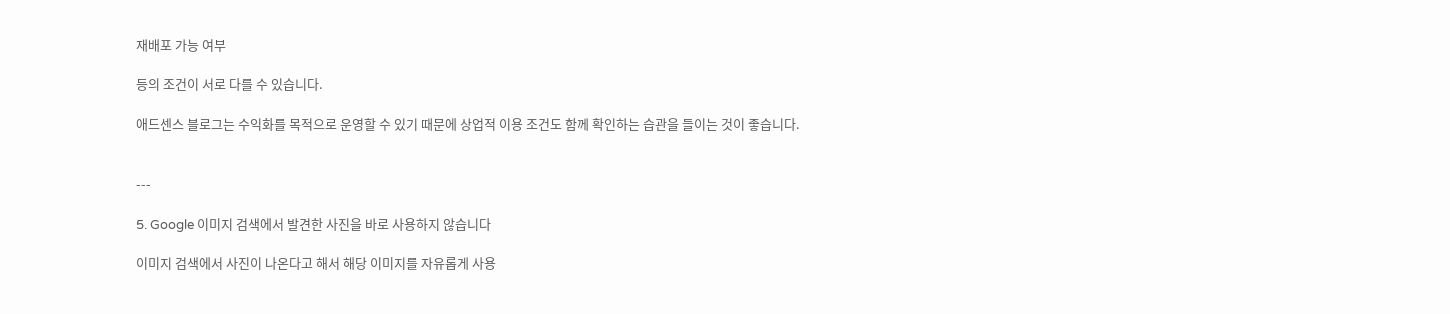재배포 가능 여부

등의 조건이 서로 다를 수 있습니다.

애드센스 블로그는 수익화를 목적으로 운영할 수 있기 때문에 상업적 이용 조건도 함께 확인하는 습관을 들이는 것이 좋습니다.


---

5. Google 이미지 검색에서 발견한 사진을 바로 사용하지 않습니다

이미지 검색에서 사진이 나온다고 해서 해당 이미지를 자유롭게 사용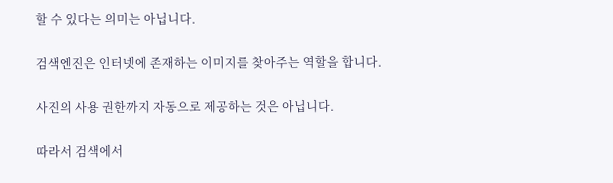할 수 있다는 의미는 아닙니다.

검색엔진은 인터넷에 존재하는 이미지를 찾아주는 역할을 합니다.

사진의 사용 권한까지 자동으로 제공하는 것은 아닙니다.

따라서 검색에서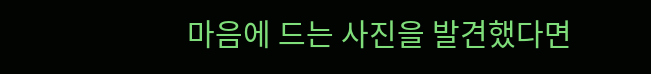마음에 드는 사진을 발견했다면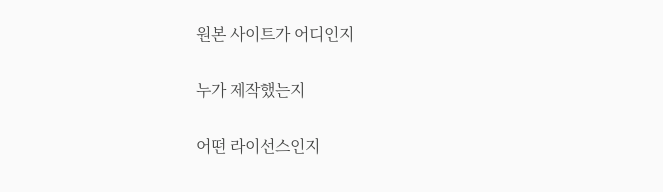원본 사이트가 어디인지

누가 제작했는지

어떤 라이선스인지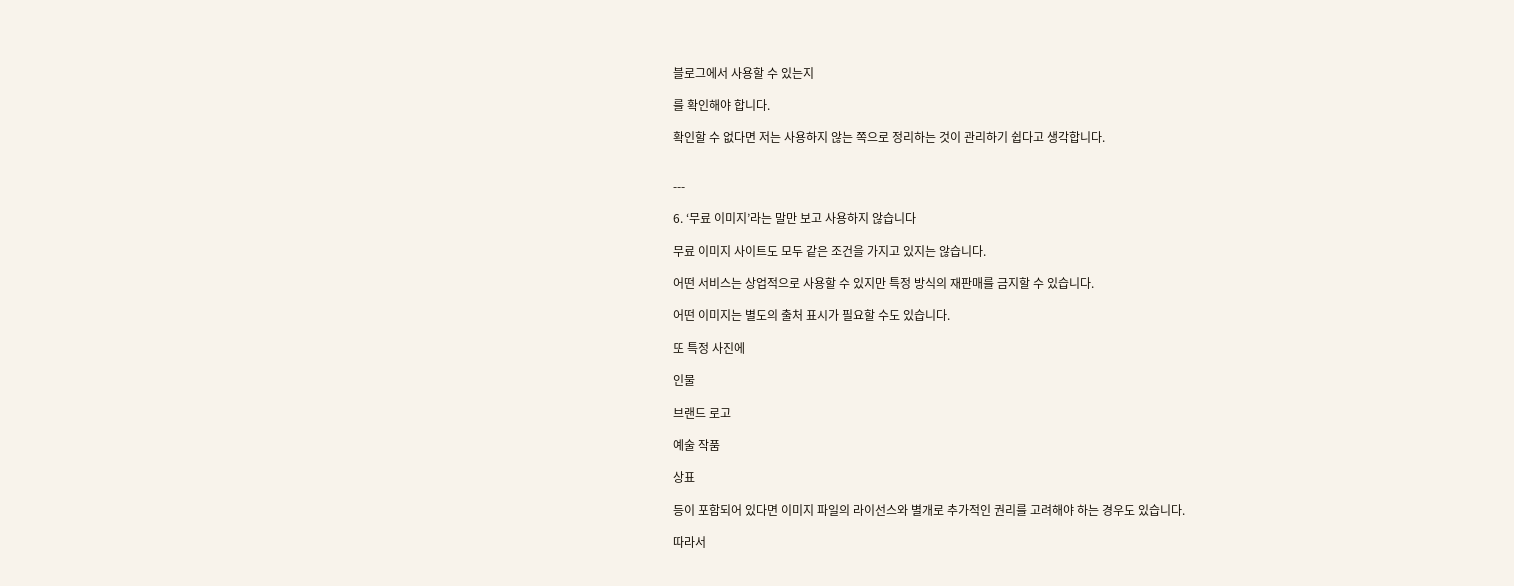블로그에서 사용할 수 있는지

를 확인해야 합니다.

확인할 수 없다면 저는 사용하지 않는 쪽으로 정리하는 것이 관리하기 쉽다고 생각합니다.


---

6. ‘무료 이미지’라는 말만 보고 사용하지 않습니다

무료 이미지 사이트도 모두 같은 조건을 가지고 있지는 않습니다.

어떤 서비스는 상업적으로 사용할 수 있지만 특정 방식의 재판매를 금지할 수 있습니다.

어떤 이미지는 별도의 출처 표시가 필요할 수도 있습니다.

또 특정 사진에

인물

브랜드 로고

예술 작품

상표

등이 포함되어 있다면 이미지 파일의 라이선스와 별개로 추가적인 권리를 고려해야 하는 경우도 있습니다.

따라서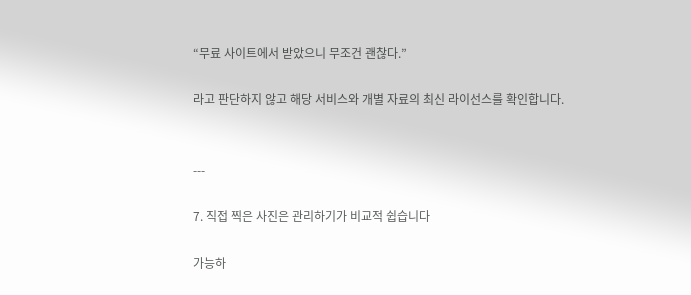“무료 사이트에서 받았으니 무조건 괜찮다.”

라고 판단하지 않고 해당 서비스와 개별 자료의 최신 라이선스를 확인합니다.


---

7. 직접 찍은 사진은 관리하기가 비교적 쉽습니다

가능하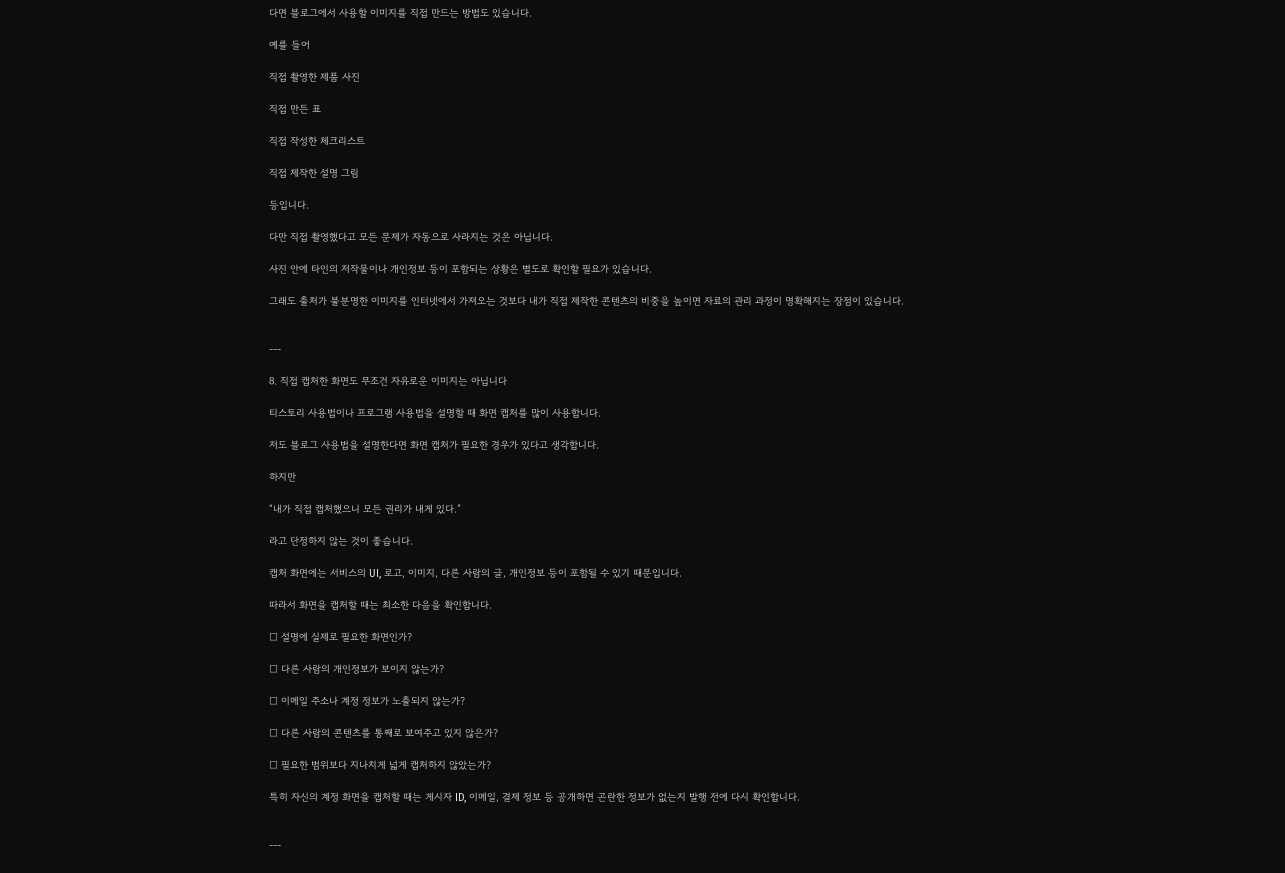다면 블로그에서 사용할 이미지를 직접 만드는 방법도 있습니다.

예를 들어

직접 촬영한 제품 사진

직접 만든 표

직접 작성한 체크리스트

직접 제작한 설명 그림

등입니다.

다만 직접 촬영했다고 모든 문제가 자동으로 사라지는 것은 아닙니다.

사진 안에 타인의 저작물이나 개인정보 등이 포함되는 상황은 별도로 확인할 필요가 있습니다.

그래도 출처가 불분명한 이미지를 인터넷에서 가져오는 것보다 내가 직접 제작한 콘텐츠의 비중을 높이면 자료의 관리 과정이 명확해지는 장점이 있습니다.


---

8. 직접 캡처한 화면도 무조건 자유로운 이미지는 아닙니다

티스토리 사용법이나 프로그램 사용법을 설명할 때 화면 캡처를 많이 사용합니다.

저도 블로그 사용법을 설명한다면 화면 캡처가 필요한 경우가 있다고 생각합니다.

하지만

“내가 직접 캡처했으니 모든 권리가 내게 있다.”

라고 단정하지 않는 것이 좋습니다.

캡처 화면에는 서비스의 UI, 로고, 이미지, 다른 사람의 글, 개인정보 등이 포함될 수 있기 때문입니다.

따라서 화면을 캡처할 때는 최소한 다음을 확인합니다.

□ 설명에 실제로 필요한 화면인가?

□ 다른 사람의 개인정보가 보이지 않는가?

□ 이메일 주소나 계정 정보가 노출되지 않는가?

□ 다른 사람의 콘텐츠를 통째로 보여주고 있지 않은가?

□ 필요한 범위보다 지나치게 넓게 캡처하지 않았는가?

특히 자신의 계정 화면을 캡처할 때는 게시자 ID, 이메일, 결제 정보 등 공개하면 곤란한 정보가 없는지 발행 전에 다시 확인합니다.


---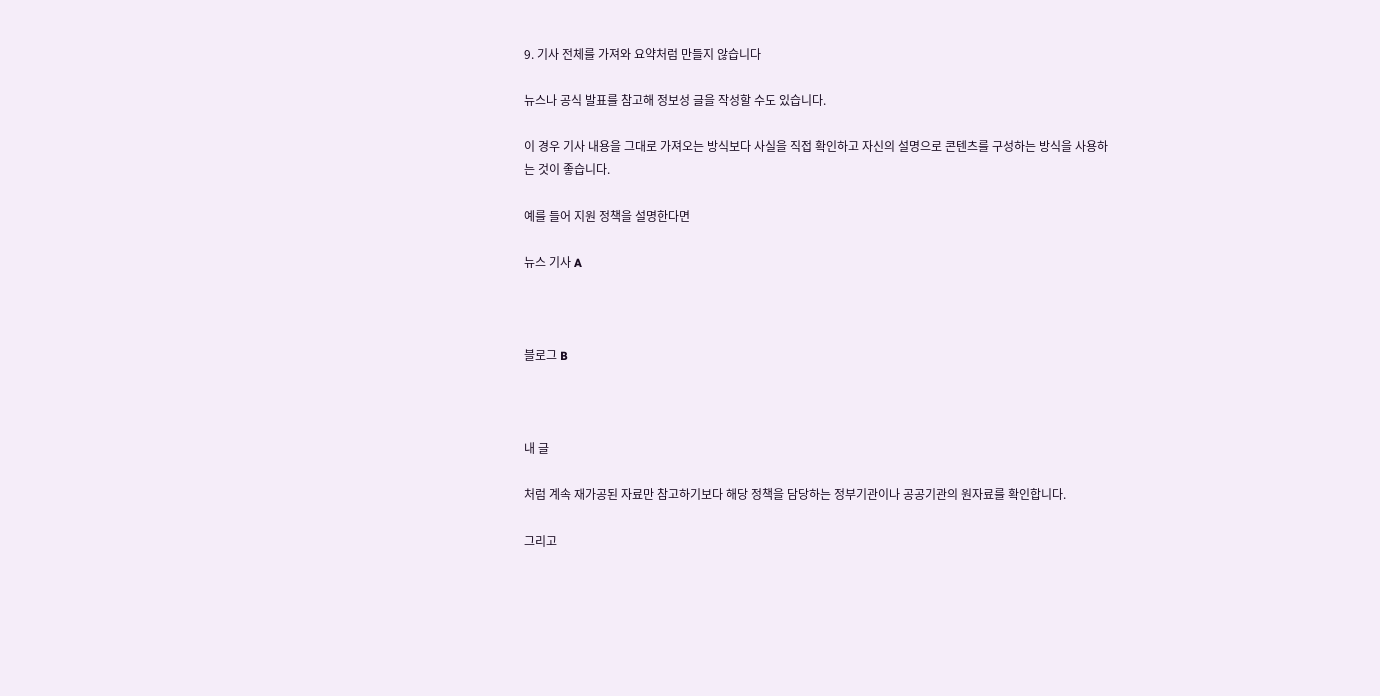9. 기사 전체를 가져와 요약처럼 만들지 않습니다

뉴스나 공식 발표를 참고해 정보성 글을 작성할 수도 있습니다.

이 경우 기사 내용을 그대로 가져오는 방식보다 사실을 직접 확인하고 자신의 설명으로 콘텐츠를 구성하는 방식을 사용하는 것이 좋습니다.

예를 들어 지원 정책을 설명한다면

뉴스 기사 A



블로그 B



내 글

처럼 계속 재가공된 자료만 참고하기보다 해당 정책을 담당하는 정부기관이나 공공기관의 원자료를 확인합니다.

그리고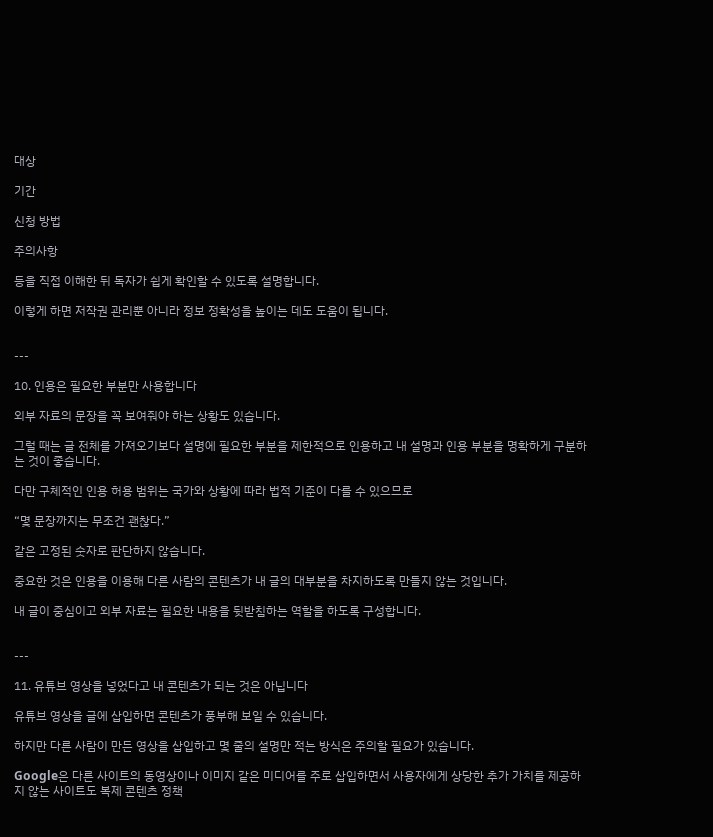대상

기간

신청 방법

주의사항

등을 직접 이해한 뒤 독자가 쉽게 확인할 수 있도록 설명합니다.

이렇게 하면 저작권 관리뿐 아니라 정보 정확성을 높이는 데도 도움이 됩니다.


---

10. 인용은 필요한 부분만 사용합니다

외부 자료의 문장을 꼭 보여줘야 하는 상황도 있습니다.

그럴 때는 글 전체를 가져오기보다 설명에 필요한 부분을 제한적으로 인용하고 내 설명과 인용 부분을 명확하게 구분하는 것이 좋습니다.

다만 구체적인 인용 허용 범위는 국가와 상황에 따라 법적 기준이 다를 수 있으므로

“몇 문장까지는 무조건 괜찮다.”

같은 고정된 숫자로 판단하지 않습니다.

중요한 것은 인용을 이용해 다른 사람의 콘텐츠가 내 글의 대부분을 차지하도록 만들지 않는 것입니다.

내 글이 중심이고 외부 자료는 필요한 내용을 뒷받침하는 역할을 하도록 구성합니다.


---

11. 유튜브 영상을 넣었다고 내 콘텐츠가 되는 것은 아닙니다

유튜브 영상을 글에 삽입하면 콘텐츠가 풍부해 보일 수 있습니다.

하지만 다른 사람이 만든 영상을 삽입하고 몇 줄의 설명만 적는 방식은 주의할 필요가 있습니다.

Google은 다른 사이트의 동영상이나 이미지 같은 미디어를 주로 삽입하면서 사용자에게 상당한 추가 가치를 제공하지 않는 사이트도 복제 콘텐츠 정책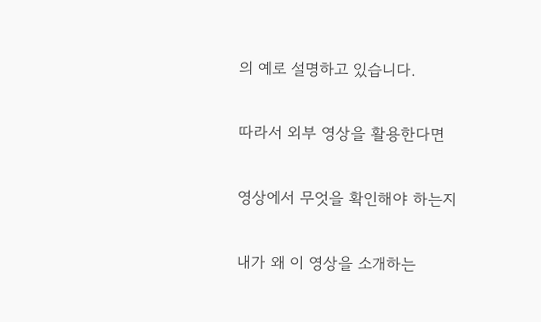의 예로 설명하고 있습니다.

따라서 외부 영상을 활용한다면

영상에서 무엇을 확인해야 하는지

내가 왜 이 영상을 소개하는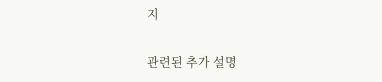지

관련된 추가 설명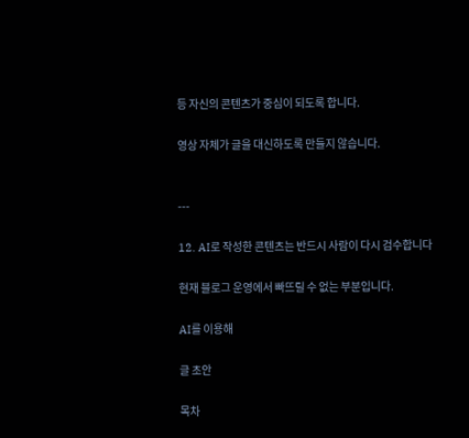등 자신의 콘텐츠가 중심이 되도록 합니다.

영상 자체가 글을 대신하도록 만들지 않습니다.


---

12. AI로 작성한 콘텐츠는 반드시 사람이 다시 검수합니다

현재 블로그 운영에서 빠뜨릴 수 없는 부분입니다.

AI를 이용해

글 초안

목차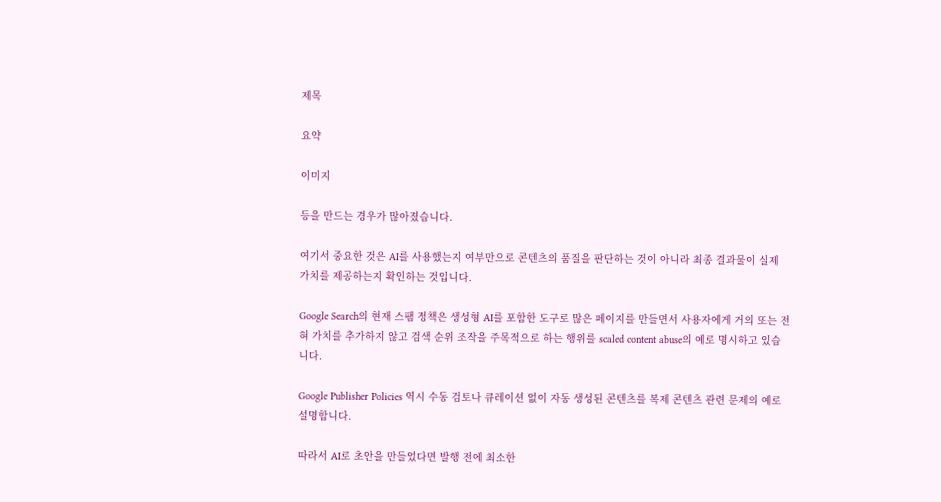제목

요약

이미지

등을 만드는 경우가 많아졌습니다.

여기서 중요한 것은 AI를 사용했는지 여부만으로 콘텐츠의 품질을 판단하는 것이 아니라 최종 결과물이 실제 가치를 제공하는지 확인하는 것입니다.

Google Search의 현재 스팸 정책은 생성형 AI를 포함한 도구로 많은 페이지를 만들면서 사용자에게 거의 또는 전혀 가치를 추가하지 않고 검색 순위 조작을 주목적으로 하는 행위를 scaled content abuse의 예로 명시하고 있습니다.

Google Publisher Policies 역시 수동 검토나 큐레이션 없이 자동 생성된 콘텐츠를 복제 콘텐츠 관련 문제의 예로 설명합니다.

따라서 AI로 초안을 만들었다면 발행 전에 최소한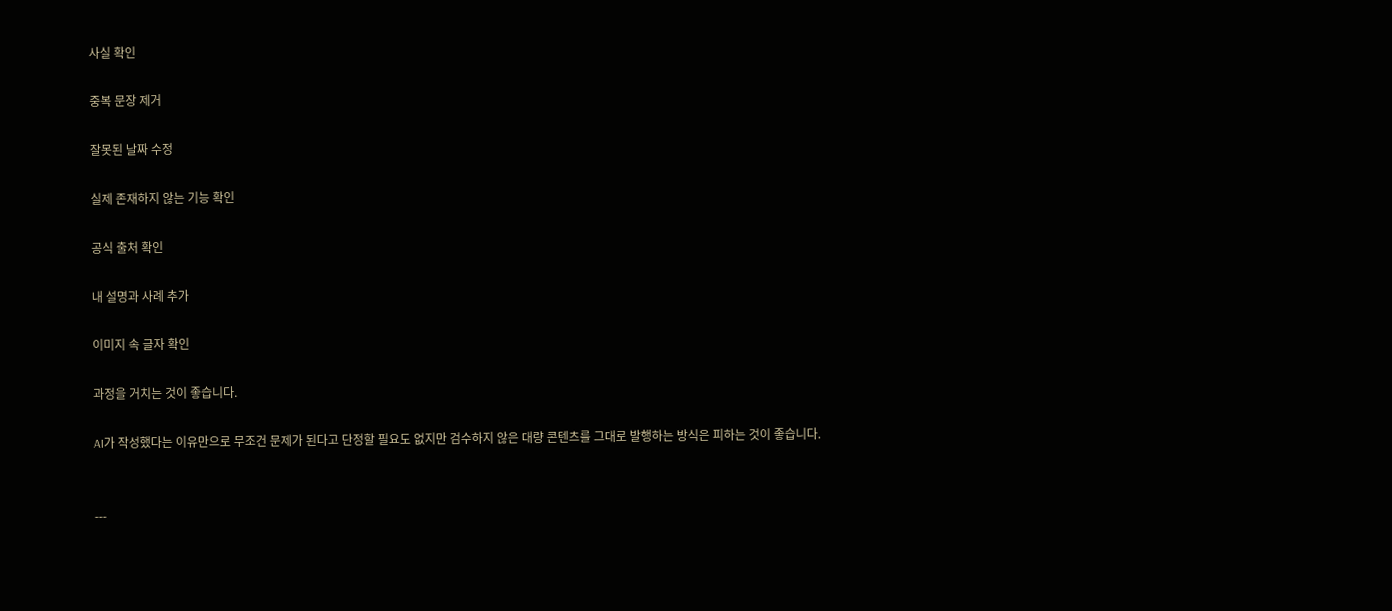사실 확인

중복 문장 제거

잘못된 날짜 수정

실제 존재하지 않는 기능 확인

공식 출처 확인

내 설명과 사례 추가

이미지 속 글자 확인

과정을 거치는 것이 좋습니다.

AI가 작성했다는 이유만으로 무조건 문제가 된다고 단정할 필요도 없지만 검수하지 않은 대량 콘텐츠를 그대로 발행하는 방식은 피하는 것이 좋습니다.


---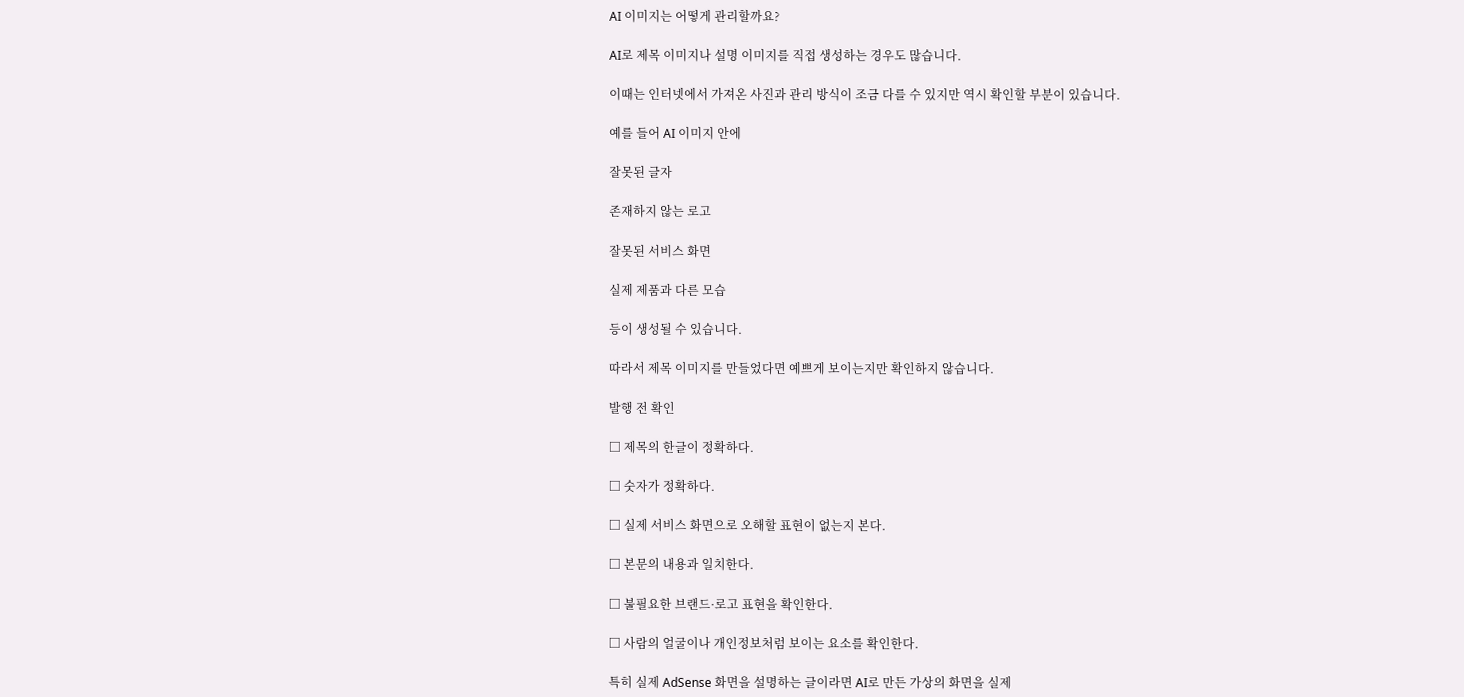AI 이미지는 어떻게 관리할까요?

AI로 제목 이미지나 설명 이미지를 직접 생성하는 경우도 많습니다.

이때는 인터넷에서 가져온 사진과 관리 방식이 조금 다를 수 있지만 역시 확인할 부분이 있습니다.

예를 들어 AI 이미지 안에

잘못된 글자

존재하지 않는 로고

잘못된 서비스 화면

실제 제품과 다른 모습

등이 생성될 수 있습니다.

따라서 제목 이미지를 만들었다면 예쁘게 보이는지만 확인하지 않습니다.

발행 전 확인

□ 제목의 한글이 정확하다.

□ 숫자가 정확하다.

□ 실제 서비스 화면으로 오해할 표현이 없는지 본다.

□ 본문의 내용과 일치한다.

□ 불필요한 브랜드·로고 표현을 확인한다.

□ 사람의 얼굴이나 개인정보처럼 보이는 요소를 확인한다.

특히 실제 AdSense 화면을 설명하는 글이라면 AI로 만든 가상의 화면을 실제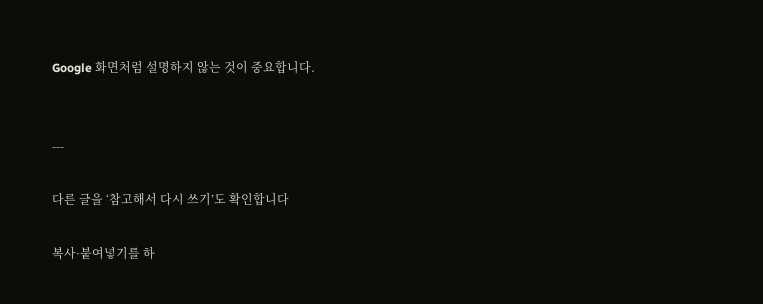Google 화면처럼 설명하지 않는 것이 중요합니다.


---

다른 글을 ‘참고해서 다시 쓰기’도 확인합니다

복사·붙여넣기를 하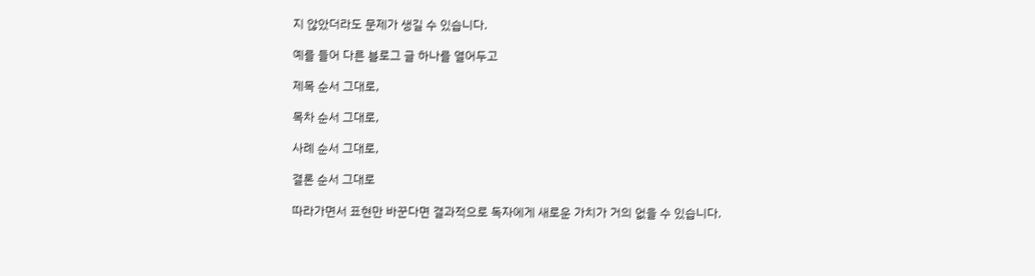지 않았더라도 문제가 생길 수 있습니다.

예를 들어 다른 블로그 글 하나를 열어두고

제목 순서 그대로,

목차 순서 그대로,

사례 순서 그대로,

결론 순서 그대로

따라가면서 표현만 바꾼다면 결과적으로 독자에게 새로운 가치가 거의 없을 수 있습니다.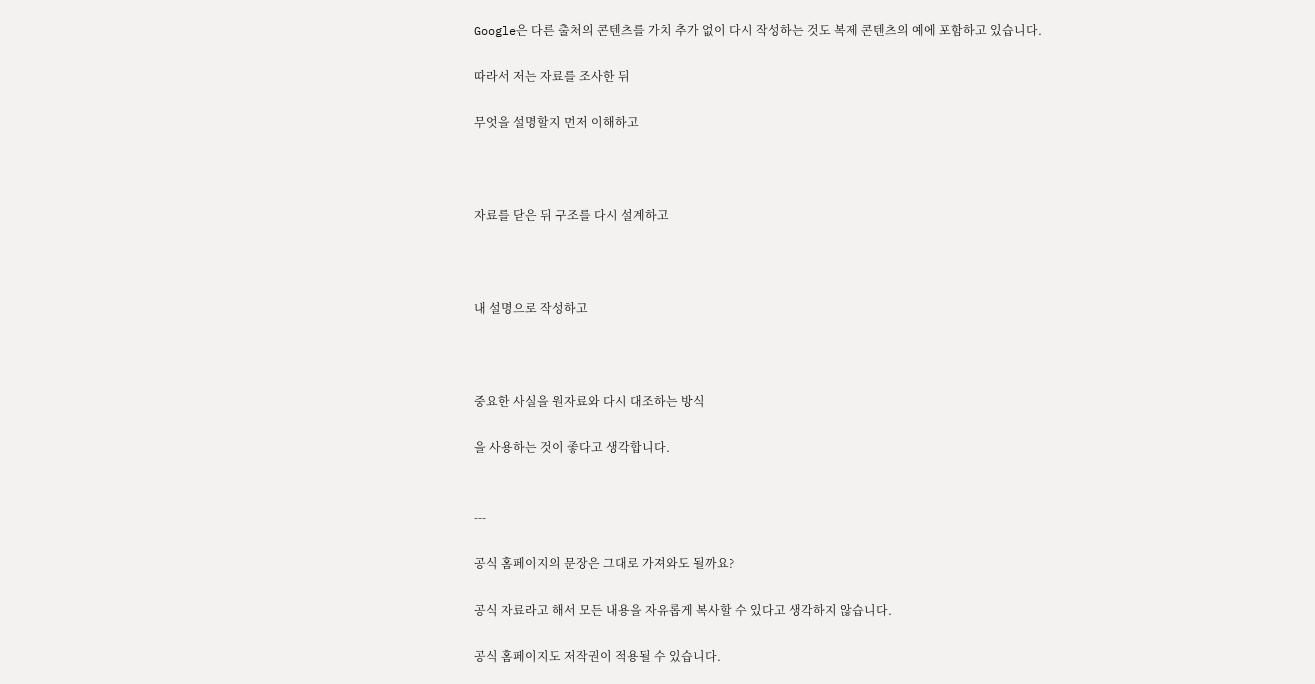Google은 다른 출처의 콘텐츠를 가치 추가 없이 다시 작성하는 것도 복제 콘텐츠의 예에 포함하고 있습니다.

따라서 저는 자료를 조사한 뒤

무엇을 설명할지 먼저 이해하고



자료를 닫은 뒤 구조를 다시 설계하고



내 설명으로 작성하고



중요한 사실을 원자료와 다시 대조하는 방식

을 사용하는 것이 좋다고 생각합니다.


---

공식 홈페이지의 문장은 그대로 가져와도 될까요?

공식 자료라고 해서 모든 내용을 자유롭게 복사할 수 있다고 생각하지 않습니다.

공식 홈페이지도 저작권이 적용될 수 있습니다.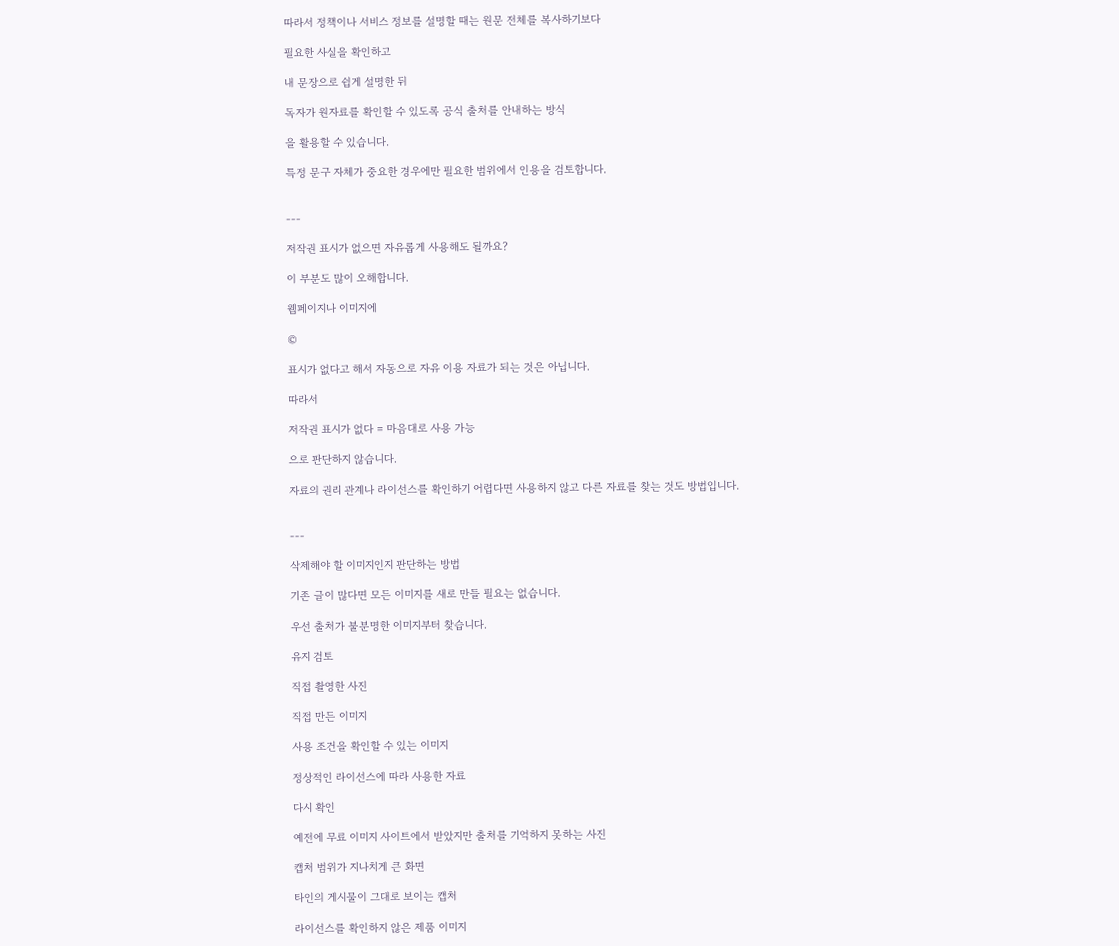따라서 정책이나 서비스 정보를 설명할 때는 원문 전체를 복사하기보다

필요한 사실을 확인하고

내 문장으로 쉽게 설명한 뒤

독자가 원자료를 확인할 수 있도록 공식 출처를 안내하는 방식

을 활용할 수 있습니다.

특정 문구 자체가 중요한 경우에만 필요한 범위에서 인용을 검토합니다.


---

저작권 표시가 없으면 자유롭게 사용해도 될까요?

이 부분도 많이 오해합니다.

웹페이지나 이미지에

©

표시가 없다고 해서 자동으로 자유 이용 자료가 되는 것은 아닙니다.

따라서

저작권 표시가 없다 = 마음대로 사용 가능

으로 판단하지 않습니다.

자료의 권리 관계나 라이선스를 확인하기 어렵다면 사용하지 않고 다른 자료를 찾는 것도 방법입니다.


---

삭제해야 할 이미지인지 판단하는 방법

기존 글이 많다면 모든 이미지를 새로 만들 필요는 없습니다.

우선 출처가 불분명한 이미지부터 찾습니다.

유지 검토

직접 촬영한 사진

직접 만든 이미지

사용 조건을 확인할 수 있는 이미지

정상적인 라이선스에 따라 사용한 자료

다시 확인

예전에 무료 이미지 사이트에서 받았지만 출처를 기억하지 못하는 사진

캡처 범위가 지나치게 큰 화면

타인의 게시물이 그대로 보이는 캡처

라이선스를 확인하지 않은 제품 이미지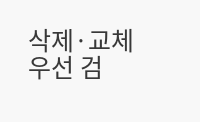삭제·교체 우선 검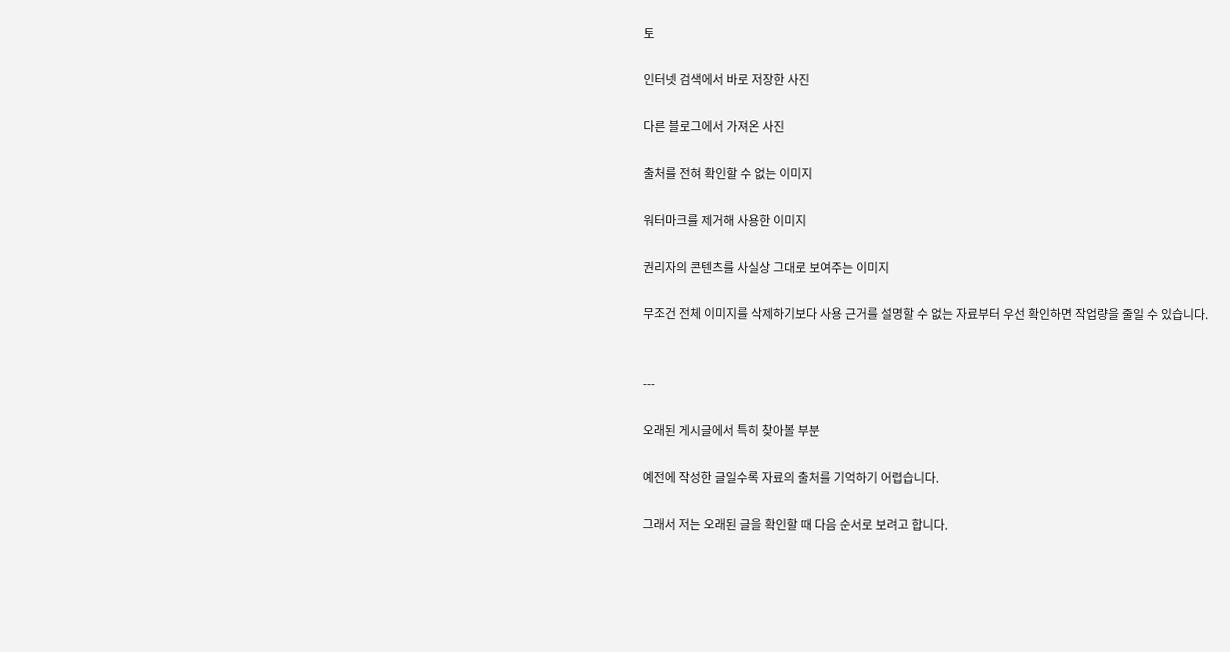토

인터넷 검색에서 바로 저장한 사진

다른 블로그에서 가져온 사진

출처를 전혀 확인할 수 없는 이미지

워터마크를 제거해 사용한 이미지

권리자의 콘텐츠를 사실상 그대로 보여주는 이미지

무조건 전체 이미지를 삭제하기보다 사용 근거를 설명할 수 없는 자료부터 우선 확인하면 작업량을 줄일 수 있습니다.


---

오래된 게시글에서 특히 찾아볼 부분

예전에 작성한 글일수록 자료의 출처를 기억하기 어렵습니다.

그래서 저는 오래된 글을 확인할 때 다음 순서로 보려고 합니다.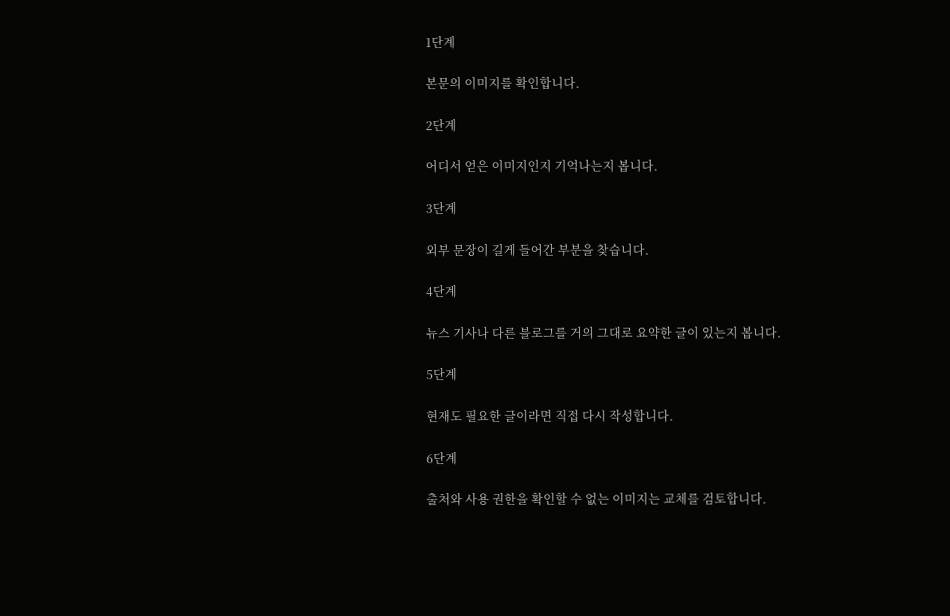1단계

본문의 이미지를 확인합니다.

2단계

어디서 얻은 이미지인지 기억나는지 봅니다.

3단계

외부 문장이 길게 들어간 부분을 찾습니다.

4단계

뉴스 기사나 다른 블로그를 거의 그대로 요약한 글이 있는지 봅니다.

5단계

현재도 필요한 글이라면 직접 다시 작성합니다.

6단계

출처와 사용 권한을 확인할 수 없는 이미지는 교체를 검토합니다.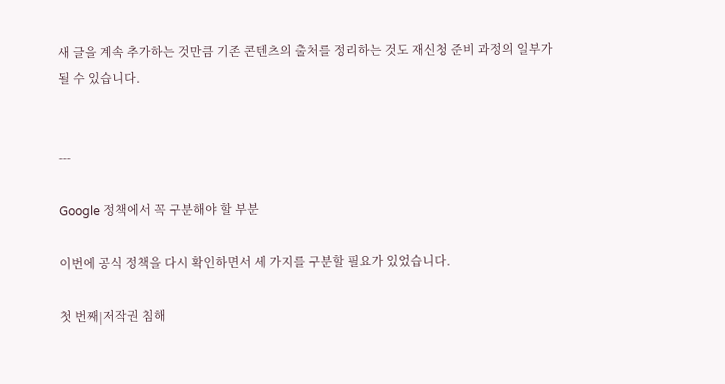새 글을 계속 추가하는 것만큼 기존 콘텐츠의 출처를 정리하는 것도 재신청 준비 과정의 일부가 될 수 있습니다.


---

Google 정책에서 꼭 구분해야 할 부분

이번에 공식 정책을 다시 확인하면서 세 가지를 구분할 필요가 있었습니다.

첫 번째|저작권 침해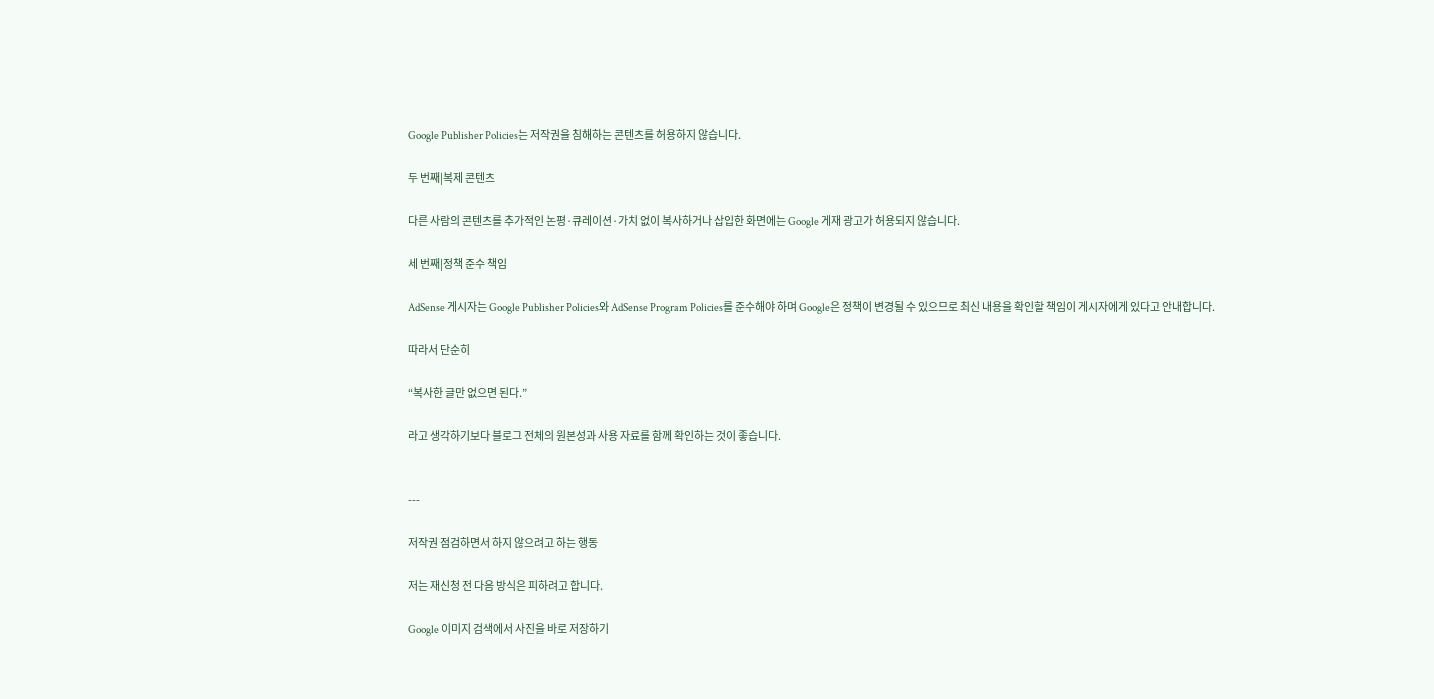Google Publisher Policies는 저작권을 침해하는 콘텐츠를 허용하지 않습니다.

두 번째|복제 콘텐츠

다른 사람의 콘텐츠를 추가적인 논평·큐레이션·가치 없이 복사하거나 삽입한 화면에는 Google 게재 광고가 허용되지 않습니다.

세 번째|정책 준수 책임

AdSense 게시자는 Google Publisher Policies와 AdSense Program Policies를 준수해야 하며 Google은 정책이 변경될 수 있으므로 최신 내용을 확인할 책임이 게시자에게 있다고 안내합니다.

따라서 단순히

“복사한 글만 없으면 된다.”

라고 생각하기보다 블로그 전체의 원본성과 사용 자료를 함께 확인하는 것이 좋습니다.


---

저작권 점검하면서 하지 않으려고 하는 행동

저는 재신청 전 다음 방식은 피하려고 합니다.

Google 이미지 검색에서 사진을 바로 저장하기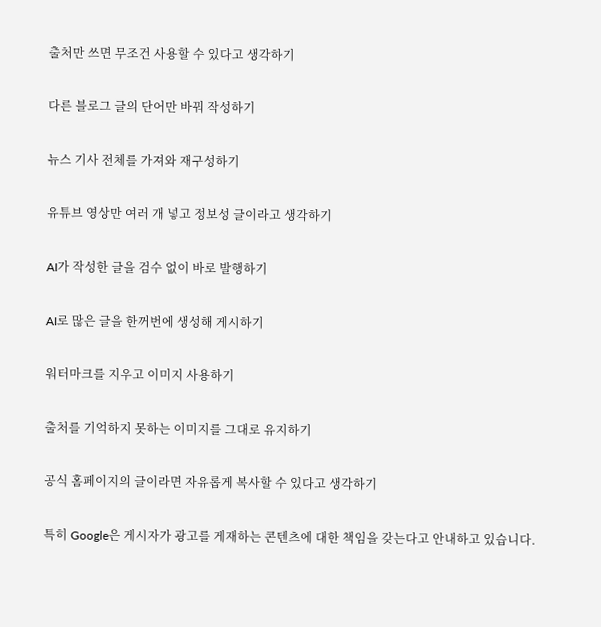출처만 쓰면 무조건 사용할 수 있다고 생각하기

다른 블로그 글의 단어만 바꿔 작성하기

뉴스 기사 전체를 가져와 재구성하기

유튜브 영상만 여러 개 넣고 정보성 글이라고 생각하기

AI가 작성한 글을 검수 없이 바로 발행하기

AI로 많은 글을 한꺼번에 생성해 게시하기

워터마크를 지우고 이미지 사용하기

출처를 기억하지 못하는 이미지를 그대로 유지하기

공식 홈페이지의 글이라면 자유롭게 복사할 수 있다고 생각하기

특히 Google은 게시자가 광고를 게재하는 콘텐츠에 대한 책임을 갖는다고 안내하고 있습니다.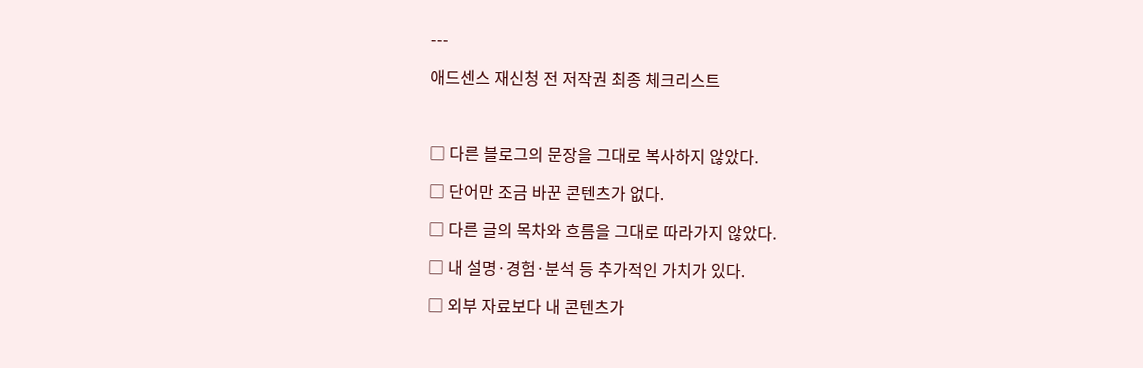---

애드센스 재신청 전 저작권 최종 체크리스트



□ 다른 블로그의 문장을 그대로 복사하지 않았다.

□ 단어만 조금 바꾼 콘텐츠가 없다.

□ 다른 글의 목차와 흐름을 그대로 따라가지 않았다.

□ 내 설명·경험·분석 등 추가적인 가치가 있다.

□ 외부 자료보다 내 콘텐츠가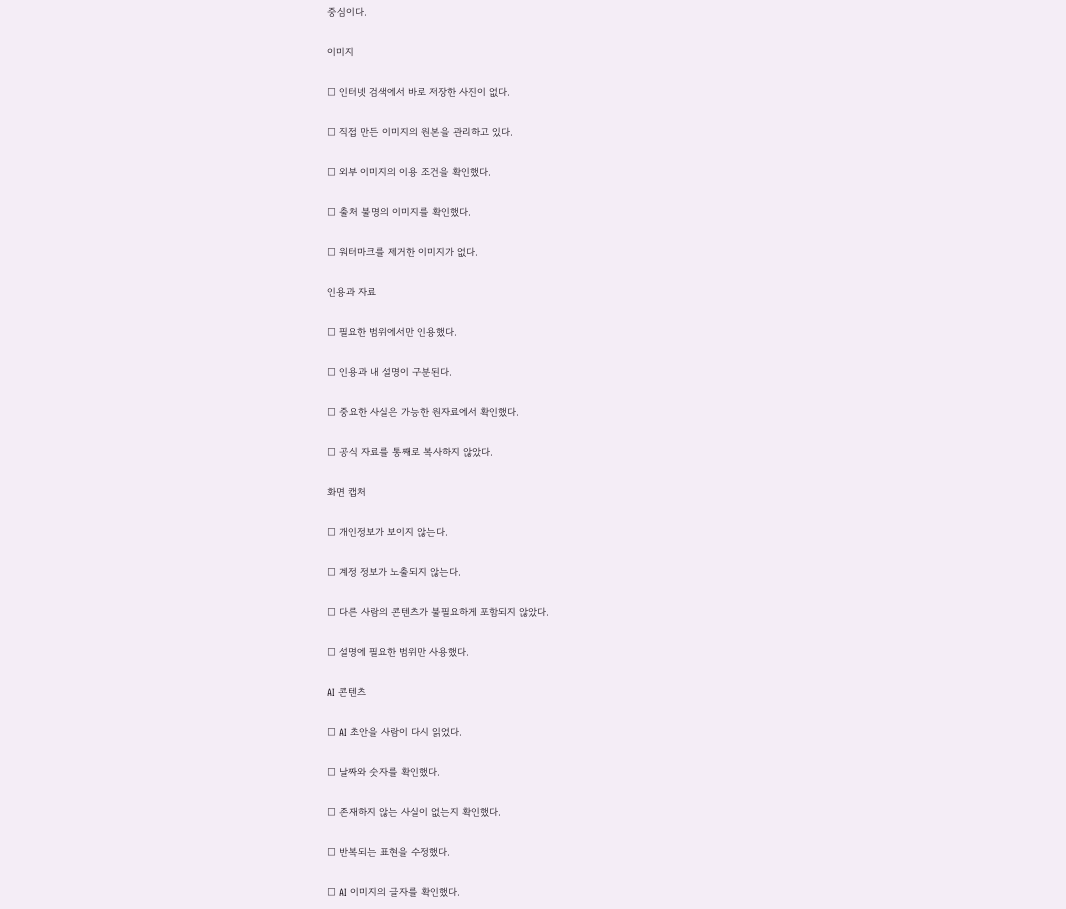중심이다.

이미지

□ 인터넷 검색에서 바로 저장한 사진이 없다.

□ 직접 만든 이미지의 원본을 관리하고 있다.

□ 외부 이미지의 이용 조건을 확인했다.

□ 출처 불명의 이미지를 확인했다.

□ 워터마크를 제거한 이미지가 없다.

인용과 자료

□ 필요한 범위에서만 인용했다.

□ 인용과 내 설명이 구분된다.

□ 중요한 사실은 가능한 원자료에서 확인했다.

□ 공식 자료를 통째로 복사하지 않았다.

화면 캡처

□ 개인정보가 보이지 않는다.

□ 계정 정보가 노출되지 않는다.

□ 다른 사람의 콘텐츠가 불필요하게 포함되지 않았다.

□ 설명에 필요한 범위만 사용했다.

AI 콘텐츠

□ AI 초안을 사람이 다시 읽었다.

□ 날짜와 숫자를 확인했다.

□ 존재하지 않는 사실이 없는지 확인했다.

□ 반복되는 표현을 수정했다.

□ AI 이미지의 글자를 확인했다.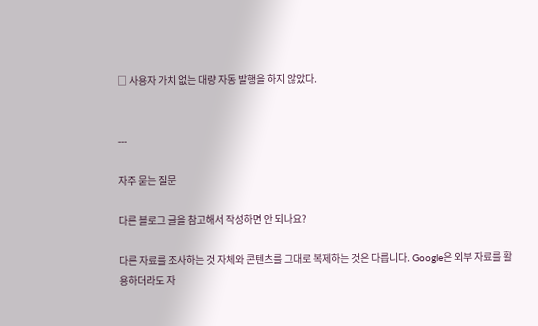□ 사용자 가치 없는 대량 자동 발행을 하지 않았다.


---

자주 묻는 질문

다른 블로그 글을 참고해서 작성하면 안 되나요?

다른 자료를 조사하는 것 자체와 콘텐츠를 그대로 복제하는 것은 다릅니다. Google은 외부 자료를 활용하더라도 자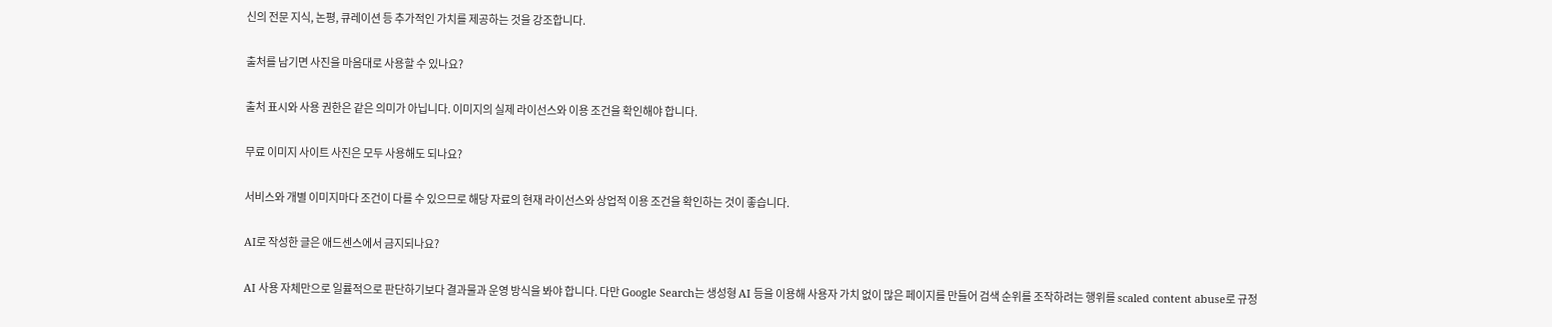신의 전문 지식, 논평, 큐레이션 등 추가적인 가치를 제공하는 것을 강조합니다.

출처를 남기면 사진을 마음대로 사용할 수 있나요?

출처 표시와 사용 권한은 같은 의미가 아닙니다. 이미지의 실제 라이선스와 이용 조건을 확인해야 합니다.

무료 이미지 사이트 사진은 모두 사용해도 되나요?

서비스와 개별 이미지마다 조건이 다를 수 있으므로 해당 자료의 현재 라이선스와 상업적 이용 조건을 확인하는 것이 좋습니다.

AI로 작성한 글은 애드센스에서 금지되나요?

AI 사용 자체만으로 일률적으로 판단하기보다 결과물과 운영 방식을 봐야 합니다. 다만 Google Search는 생성형 AI 등을 이용해 사용자 가치 없이 많은 페이지를 만들어 검색 순위를 조작하려는 행위를 scaled content abuse로 규정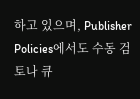하고 있으며, Publisher Policies에서도 수동 검토나 큐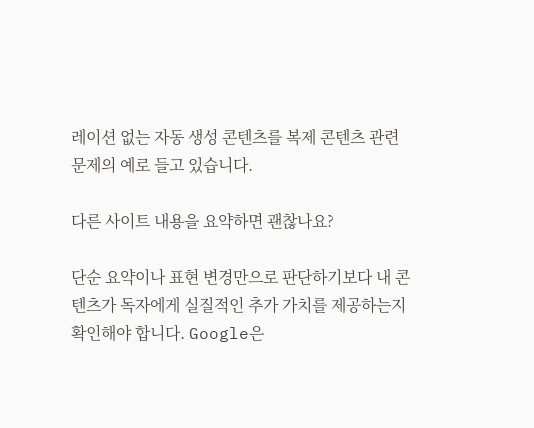레이션 없는 자동 생성 콘텐츠를 복제 콘텐츠 관련 문제의 예로 들고 있습니다.

다른 사이트 내용을 요약하면 괜찮나요?

단순 요약이나 표현 변경만으로 판단하기보다 내 콘텐츠가 독자에게 실질적인 추가 가치를 제공하는지 확인해야 합니다. Google은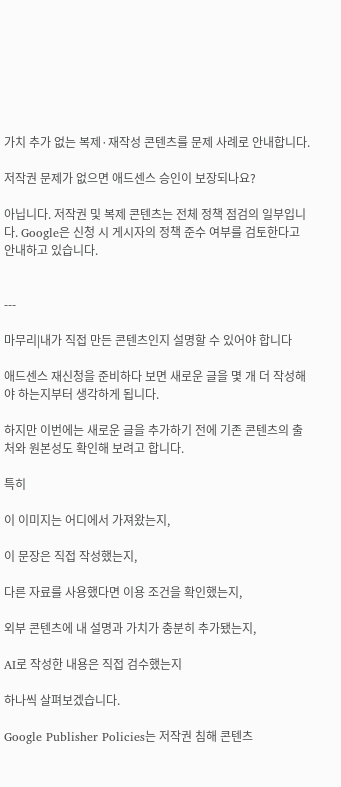가치 추가 없는 복제·재작성 콘텐츠를 문제 사례로 안내합니다.

저작권 문제가 없으면 애드센스 승인이 보장되나요?

아닙니다. 저작권 및 복제 콘텐츠는 전체 정책 점검의 일부입니다. Google은 신청 시 게시자의 정책 준수 여부를 검토한다고 안내하고 있습니다.


---

마무리|내가 직접 만든 콘텐츠인지 설명할 수 있어야 합니다

애드센스 재신청을 준비하다 보면 새로운 글을 몇 개 더 작성해야 하는지부터 생각하게 됩니다.

하지만 이번에는 새로운 글을 추가하기 전에 기존 콘텐츠의 출처와 원본성도 확인해 보려고 합니다.

특히

이 이미지는 어디에서 가져왔는지,

이 문장은 직접 작성했는지,

다른 자료를 사용했다면 이용 조건을 확인했는지,

외부 콘텐츠에 내 설명과 가치가 충분히 추가됐는지,

AI로 작성한 내용은 직접 검수했는지

하나씩 살펴보겠습니다.

Google Publisher Policies는 저작권 침해 콘텐츠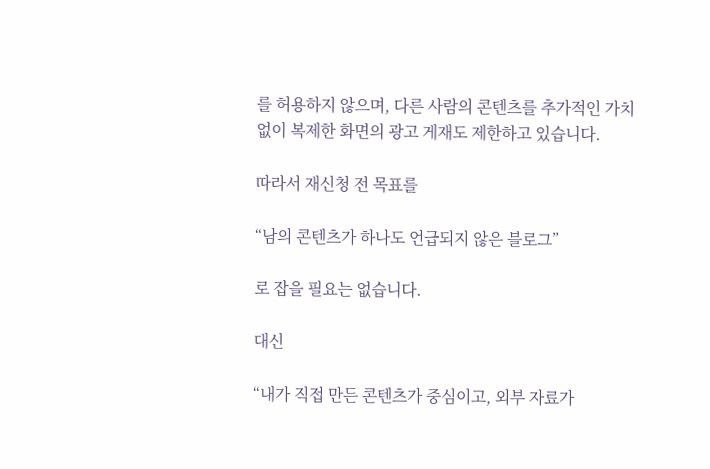를 허용하지 않으며, 다른 사람의 콘텐츠를 추가적인 가치 없이 복제한 화면의 광고 게재도 제한하고 있습니다.

따라서 재신청 전 목표를

“남의 콘텐츠가 하나도 언급되지 않은 블로그”

로 잡을 필요는 없습니다.

대신

“내가 직접 만든 콘텐츠가 중심이고, 외부 자료가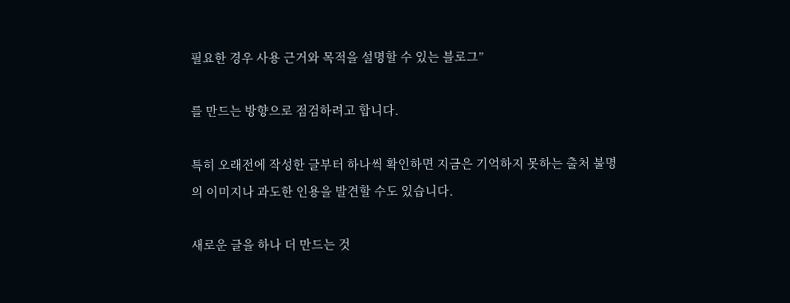필요한 경우 사용 근거와 목적을 설명할 수 있는 블로그”

를 만드는 방향으로 점검하려고 합니다.

특히 오래전에 작성한 글부터 하나씩 확인하면 지금은 기억하지 못하는 출처 불명의 이미지나 과도한 인용을 발견할 수도 있습니다.

새로운 글을 하나 더 만드는 것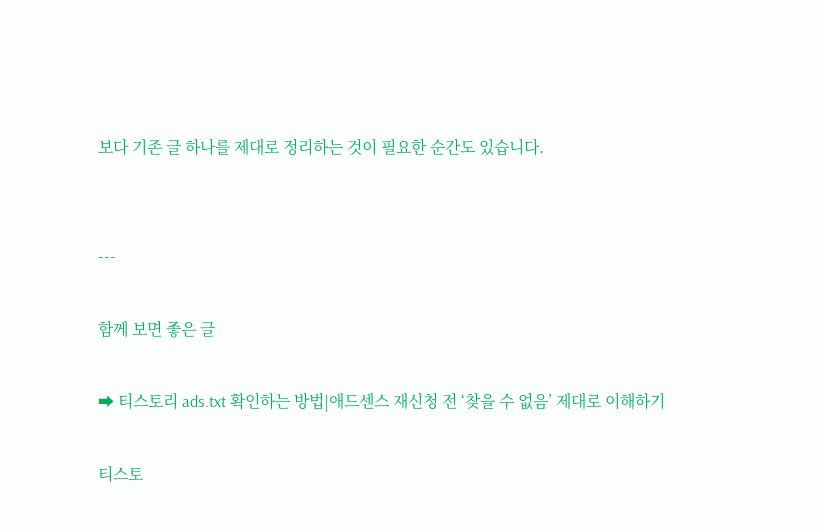보다 기존 글 하나를 제대로 정리하는 것이 필요한 순간도 있습니다.


---

함께 보면 좋은 글

➡ 티스토리 ads.txt 확인하는 방법|애드센스 재신청 전 ‘찾을 수 없음’ 제대로 이해하기

티스토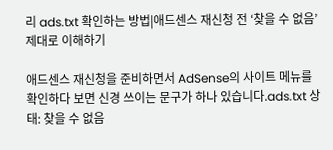리 ads.txt 확인하는 방법|애드센스 재신청 전 ‘찾을 수 없음’ 제대로 이해하기

애드센스 재신청을 준비하면서 AdSense의 사이트 메뉴를 확인하다 보면 신경 쓰이는 문구가 하나 있습니다.ads.txt 상태: 찾을 수 없음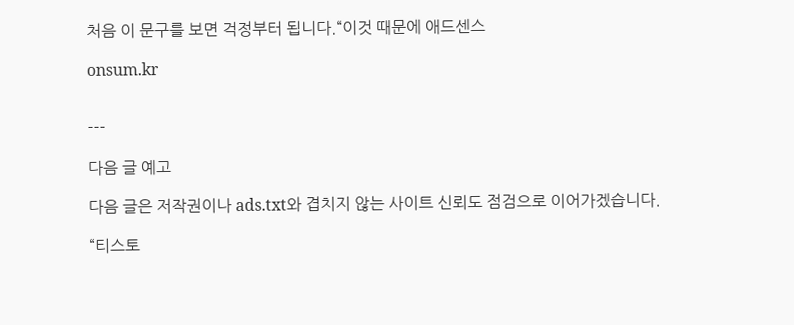처음 이 문구를 보면 걱정부터 됩니다.“이것 때문에 애드센스

onsum.kr


---

다음 글 예고

다음 글은 저작권이나 ads.txt와 겹치지 않는 사이트 신뢰도 점검으로 이어가겠습니다.

“티스토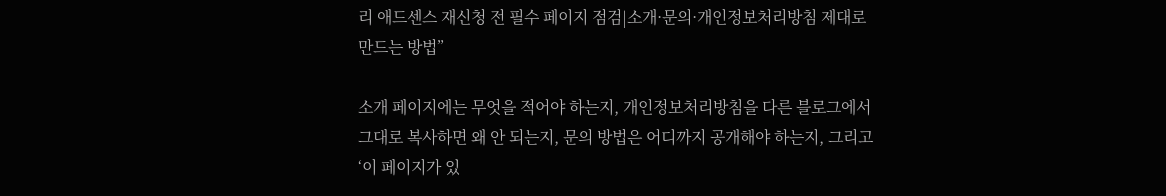리 애드센스 재신청 전 필수 페이지 점검|소개·문의·개인정보처리방침 제대로 만드는 방법”

소개 페이지에는 무엇을 적어야 하는지, 개인정보처리방침을 다른 블로그에서 그대로 복사하면 왜 안 되는지, 문의 방법은 어디까지 공개해야 하는지, 그리고 ‘이 페이지가 있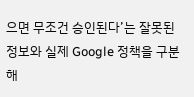으면 무조건 승인된다’는 잘못된 정보와 실제 Google 정책을 구분해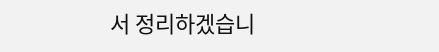서 정리하겠습니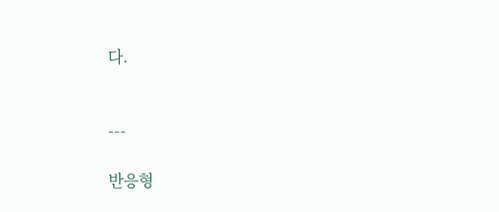다.


---

반응형